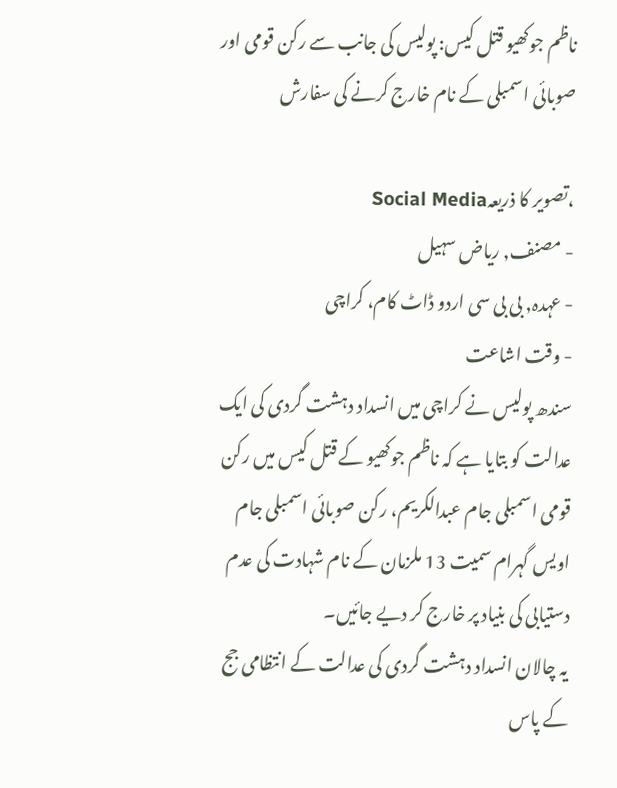ناظم جوکھیو قتل کیس: پولیس کی جانب سے رکن قومی اور صوبائی اسمبلی کے نام خارج کرنے کی سفارش

،تصویر کا ذریعہSocial Media
- مصنف, ریاض سہیل
- عہدہ, بی بی سی اردو ڈاٹ کام، کراچی
- وقت اشاعت
سندھ پولیس نے کراچی میں انسداد دہشت گردی کی ایک عدالت کو بتایا ہے کہ ناظم جوکھیو کے قتل کیس میں رکن قومی اسمبلی جام عبدالکریم، رکن صوبائی اسمبلی جام اویس گہرام سمیت 13 ملزمان کے نام شہادت کی عدم دستیابی کی بنیاد پر خارج کر دیے جائیں۔
یہ چالان انسداد دہشت گردی کی عدالت کے انتظامی جج کے پاس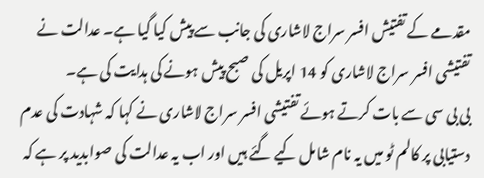مقدمے کے تفتیش افسر سراج لاشاری کی جانب سے پیش کیا گیا ہے۔ عدالت نے تفتیشی افسر سراج لاشاری کو 14 اپریل کی صبح پیش ہونے کی ہدایت کی ہے۔
بی بی سی سے بات کرتے ہوئے تفتیشی افسر سراج لاشاری نے کہا کہ شہادت کی عدم دستیابی پر کالم ٹو میں یہ نام شامل کیے گئے ہیں اور اب یہ عدالت کی صوابدید پر ہے کہ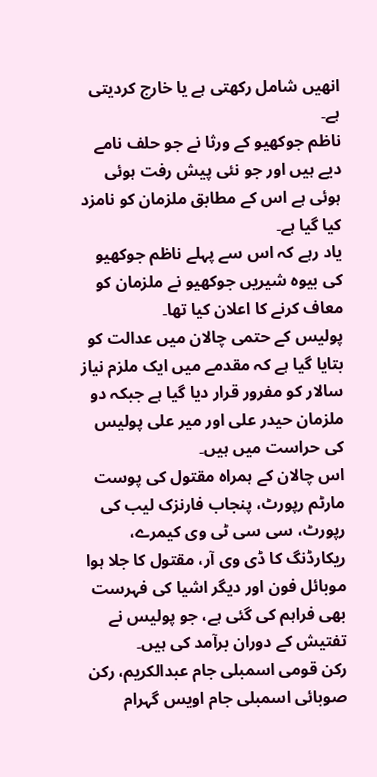انھیں شامل رکھتی ہے یا خارج کردیتی ہے۔
ناظم جوکھیو کے ورثا نے جو حلف نامے دیے ہیں اور جو نئی پیش رفت ہوئی ہوئی ہے اس کے مطابق ملزمان کو نامزد کیا گیا ہے۔
یاد رہے کہ اس سے پہلے ناظم جوکھیو کی بیوہ شیریں جوکھیو نے ملزمان کو معاف کرنے کا اعلان کیا تھا۔
پولیس کے حتمی چالان میں عدالت کو بتایا گیا ہے کہ مقدمے میں ایک ملزم نیاز سالار کو مفرور قرار دیا گیا ہے جبکہ دو ملزمان حیدر علی اور میر علی پولیس کی حراست میں ہیں۔
اس چالان کے ہمراہ مقتول کی پوست مارٹم رپورٹ، پنجاب فارنزک لیب کی رپورٹ، سی سی ٹی وی کیمرے، ریکارڈنگ کا ڈی وی آر، مقتول کا جلا ہوا موبائل فون اور دیگر اشیا کی فہرست بھی فراہم کی گئی ہے، جو پولیس نے تفتیش کے دوران برآمد کی ہیں۔
رکن قومی اسمبلی جام عبدالکریم، رکن صوبائی اسمبلی جام اویس گہرام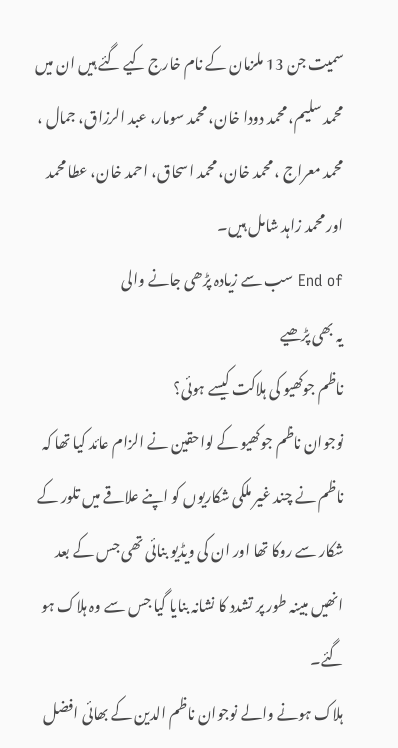سمیت جن 13 ملزمان کے نام خارج کیے گئے ہیں ان میں محمد سلیم، محمد دودا خان، محمد سومار، عبد الرزاق، جمال ، محمد معراج ، محمد خان، محمد اسحاق، احمد خان، عطا محمد اور محمد زاہد شامل ہیں۔
End of سب سے زیادہ پڑھی جانے والی
یہ بھی پڑھیے
ناظم جوکھیو کی ہلاکت کیسے ہوئی؟
نوجوان ناظم جوکھیو کے لواحقین نے الزام عائد کیا تھا کہ ناظم نے چند غیر ملکی شکاریوں کو اپنے علاقے میں تلور کے شکار سے روکا تھا اور ان کی ویڈیو بنائی تھی جس کے بعد انھیں مبینہ طور پر تشدد کا نشانہ بنایا گیا جس سے وہ ہلاک ہو گئے۔
ہلاک ہونے والے نوجوان ناظم الدین کے بھائی افضل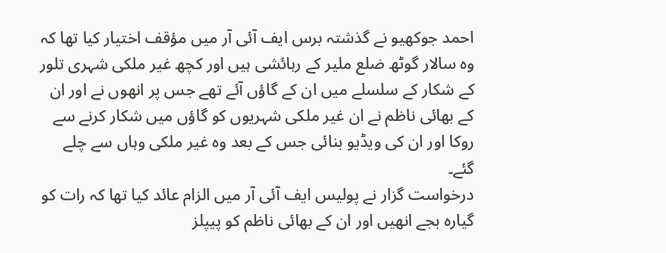احمد جوکھیو نے گذشتہ برس ایف آئی آر میں مؤقف اختیار کیا تھا کہ وہ سالار گوٹھ ضلع ملیر کے رہائشی ہیں اور کچھ غیر ملکی شہری تلور کے شکار کے سلسلے میں ان کے گاؤں آئے تھے جس پر انھوں نے اور ان کے بھائی ناظم نے ان غیر ملکی شہریوں کو گاؤں میں شکار کرنے سے روکا اور ان کی ویڈیو بنائی جس کے بعد وہ غیر ملکی وہاں سے چلے گئے۔
درخواست گزار نے پولیس ایف آئی آر میں الزام عائد کیا تھا کہ رات کو گیارہ بجے انھیں اور ان کے بھائی ناظم کو پیپلز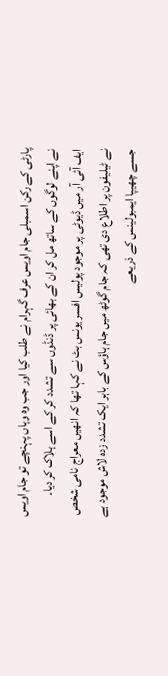پارٹی کے رکن اسمبلی جام اویس عرف گہرام نے طلب کیا اور جب وہ وہاں پہنچے تو جام اویس نے اپنے لوگوں کے ساتھ مل کر ان کے بھائی پر ڈنڈوں سے تشدد کر کے اسے ہلاک کر دیا۔
ایف آئی آر میں ڈیوٹی پر موجود پولیس افسر یونس بٹ نے کہا تھا کہ انھیں معراج نامی شخص نے ٹیلیفون پر اطلاع دی تھی کہ جام گوٹھ میں جام ہاؤس کے باہر ایک تشدد زدہ لاش موجود ہے جسے چھیپا ایمبولینس کے ذریعے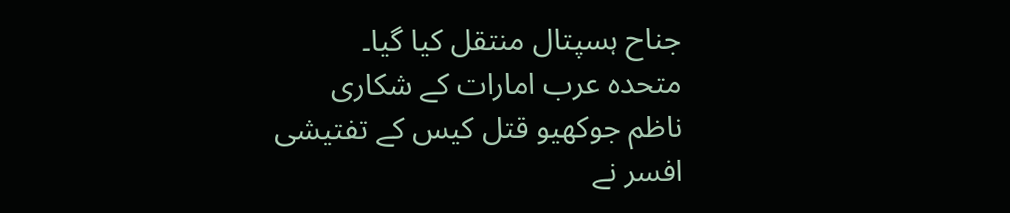جناح ہسپتال منتقل کیا گیا۔
متحدہ عرب امارات کے شکاری
ناظم جوکھیو قتل کیس کے تفتیشی افسر نے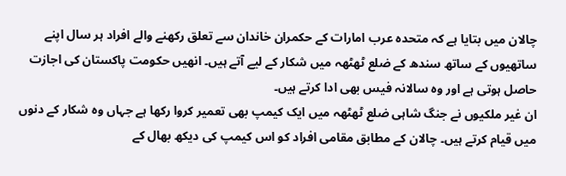چالان میں بتایا ہے کہ متحدہ عرب امارات کے حکمران خاندان سے تعلق رکھنے والے افراد ہر سال اپنے ساتھیوں کے ساتھ سندھ کے ضلع ٹھٹھہ میں شکار کے لیے آتے ہیں۔ انھیں حکومت پاکستان کی اجازت حاصل ہوتی ہے اور وہ سالانہ فیس بھی ادا کرتے ہیں۔
ان غیر ملکیوں نے جنگ شاہی ضلع ٹھٹھہ میں ایک کیمپ بھی تعمیر کروا رکھا ہے جہاں وہ شکار کے دنوں میں قیام کرتے ہیں۔ چالان کے مطابق مقامی افراد کو اس کیمپ کی دیکھ بھال کے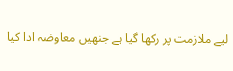لیے ملازمت پر رکھا گیا ہے جنھیں معاوضہ ادا کیا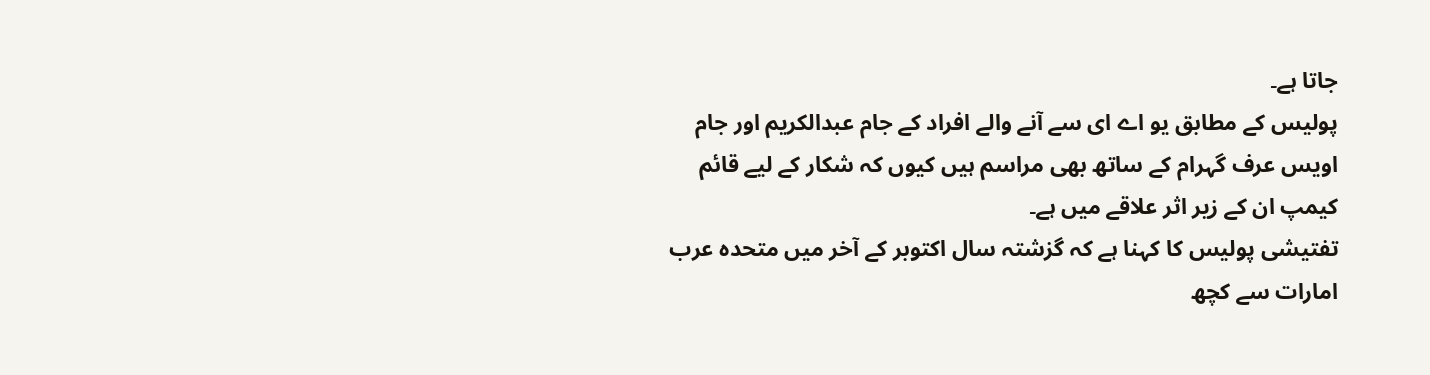جاتا ہے۔
پولیس کے مطابق یو اے ای سے آنے والے افراد کے جام عبدالکریم اور جام اویس عرف گہرام کے ساتھ بھی مراسم ہیں کیوں کہ شکار کے لیے قائم کیمپ ان کے زیر اثر علاقے میں ہے۔
تفتیشی پولیس کا کہنا ہے کہ گزشتہ سال اکتوبر کے آخر میں متحدہ عرب امارات سے کچھ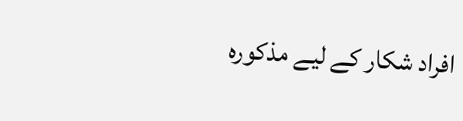افراد شکار کے لیے مذکورہ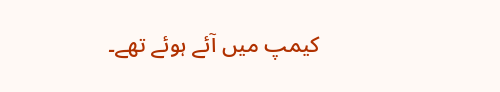کیمپ میں آئے ہوئے تھے۔